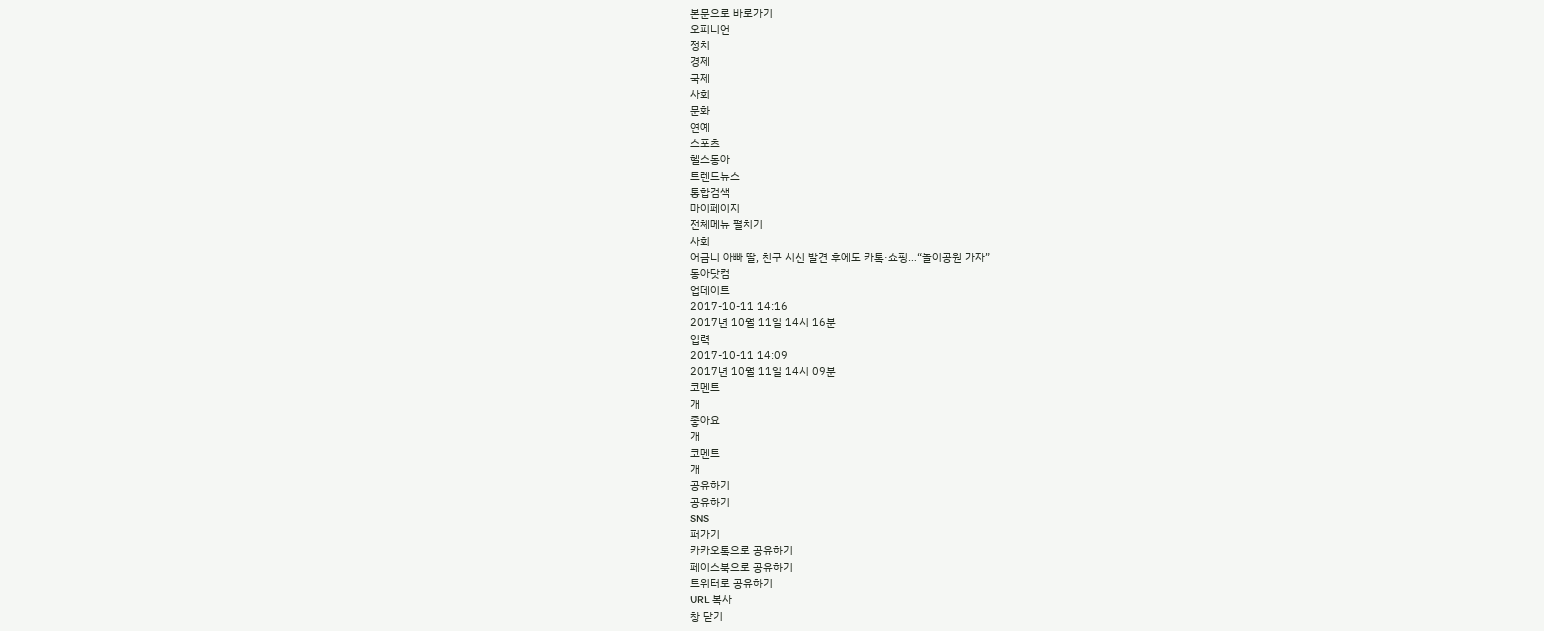본문으로 바로가기
오피니언
정치
경제
국제
사회
문화
연예
스포츠
헬스동아
트렌드뉴스
통합검색
마이페이지
전체메뉴 펼치기
사회
어금니 아빠 딸, 친구 시신 발견 후에도 카톡·쇼핑…“놀이공원 가자”
동아닷컴
업데이트
2017-10-11 14:16
2017년 10월 11일 14시 16분
입력
2017-10-11 14:09
2017년 10월 11일 14시 09분
코멘트
개
좋아요
개
코멘트
개
공유하기
공유하기
SNS
퍼가기
카카오톡으로 공유하기
페이스북으로 공유하기
트위터로 공유하기
URL 복사
창 닫기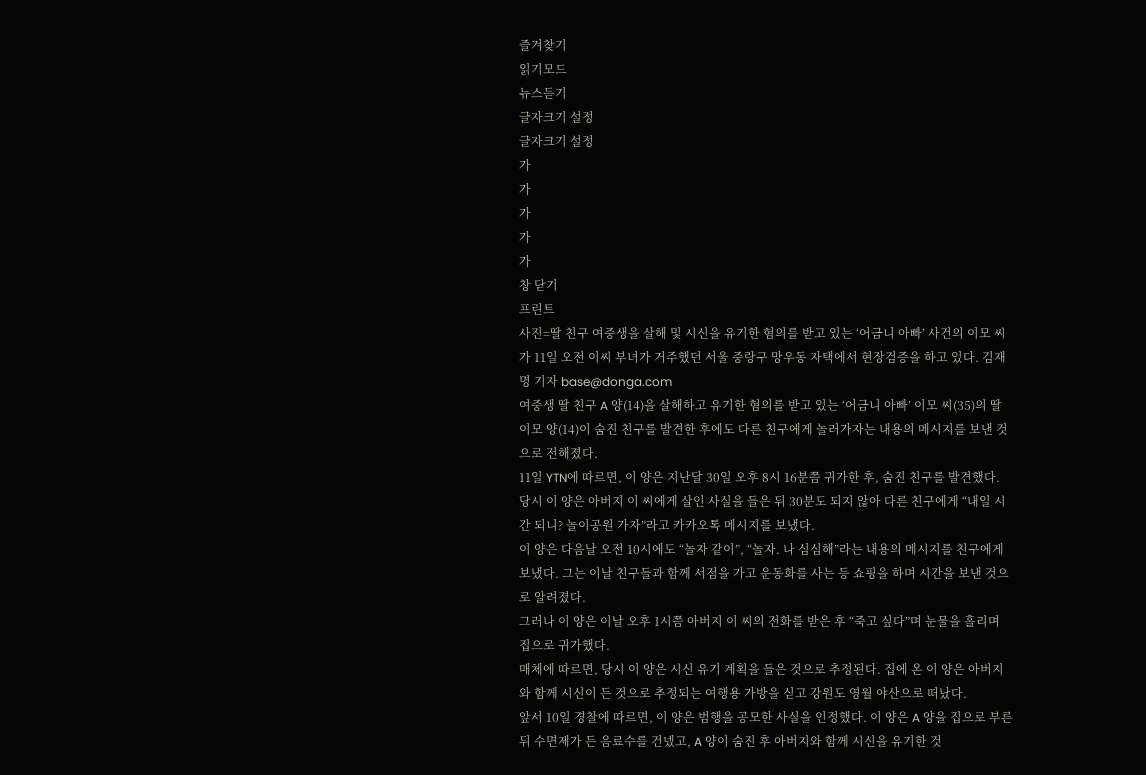즐겨찾기
읽기모드
뉴스듣기
글자크기 설정
글자크기 설정
가
가
가
가
가
창 닫기
프린트
사진=딸 친구 여중생을 살해 및 시신을 유기한 혐의를 받고 있는 ‘어금니 아빠’ 사건의 이모 씨가 11일 오전 이씨 부녀가 거주했던 서울 중랑구 망우동 자택에서 현장검증을 하고 있다. 김재명 기자 base@donga.com
여중생 딸 친구 A 양(14)을 살해하고 유기한 혐의를 받고 있는 ‘어금니 아빠’ 이모 씨(35)의 딸 이모 양(14)이 숨진 친구를 발견한 후에도 다른 친구에게 놀러가자는 내용의 메시지를 보낸 것으로 전해졌다.
11일 YTN에 따르면, 이 양은 지난달 30일 오후 8시 16분쯤 귀가한 후, 숨진 친구를 발견했다.
당시 이 양은 아버지 이 씨에게 살인 사실을 들은 뒤 30분도 되지 않아 다른 친구에게 “내일 시간 되니? 놀이공원 가자”라고 카카오톡 메시지를 보냈다.
이 양은 다음날 오전 10시에도 “놀자 같이”, “놀자. 나 심심해”라는 내용의 메시지를 친구에게 보냈다. 그는 이날 친구들과 함께 서점을 가고 운동화를 사는 등 쇼핑을 하며 시간을 보낸 것으로 알려졌다.
그러나 이 양은 이날 오후 1시쯤 아버지 이 씨의 전화를 받은 후 “죽고 싶다”며 눈물을 흘리며 집으로 귀가했다.
매체에 따르면, 당시 이 양은 시신 유기 계획을 들은 것으로 추정된다. 집에 온 이 양은 아버지와 함께 시신이 든 것으로 추정되는 여행용 가방을 싣고 강원도 영월 야산으로 떠났다.
앞서 10일 경찰에 따르면, 이 양은 범행을 공모한 사실을 인정했다. 이 양은 A 양을 집으로 부른 뒤 수면제가 든 음료수를 건넸고, A 양이 숨진 후 아버지와 함께 시신을 유기한 것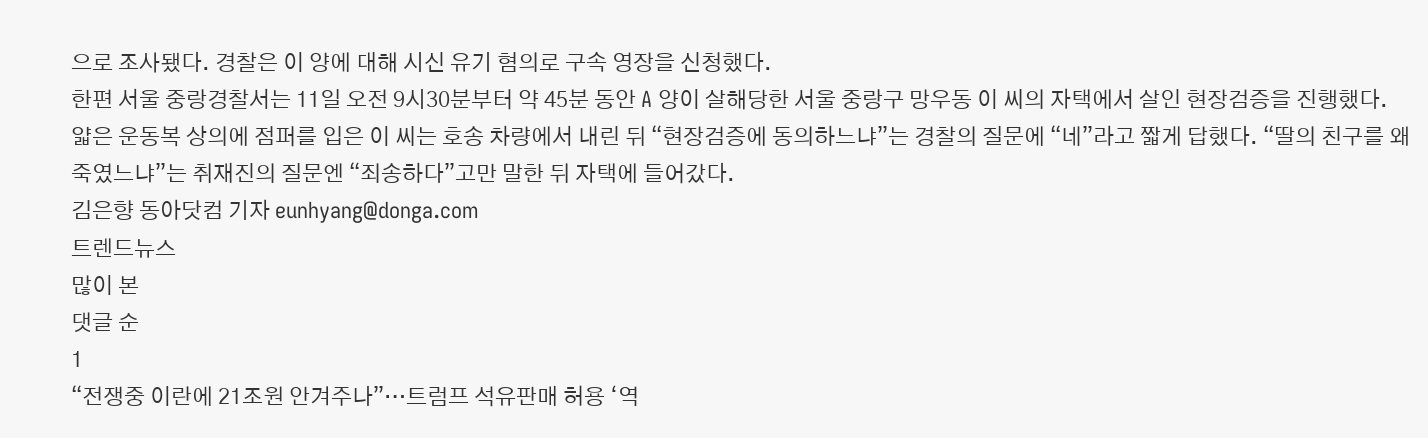으로 조사됐다. 경찰은 이 양에 대해 시신 유기 혐의로 구속 영장을 신청했다.
한편 서울 중랑경찰서는 11일 오전 9시30분부터 약 45분 동안 A 양이 살해당한 서울 중랑구 망우동 이 씨의 자택에서 살인 현장검증을 진행했다.
얇은 운동복 상의에 점퍼를 입은 이 씨는 호송 차량에서 내린 뒤 “현장검증에 동의하느냐”는 경찰의 질문에 “네”라고 짧게 답했다. “딸의 친구를 왜 죽였느냐”는 취재진의 질문엔 “죄송하다”고만 말한 뒤 자택에 들어갔다.
김은향 동아닷컴 기자 eunhyang@donga.com
트렌드뉴스
많이 본
댓글 순
1
“전쟁중 이란에 21조원 안겨주나”…트럼프 석유판매 허용 ‘역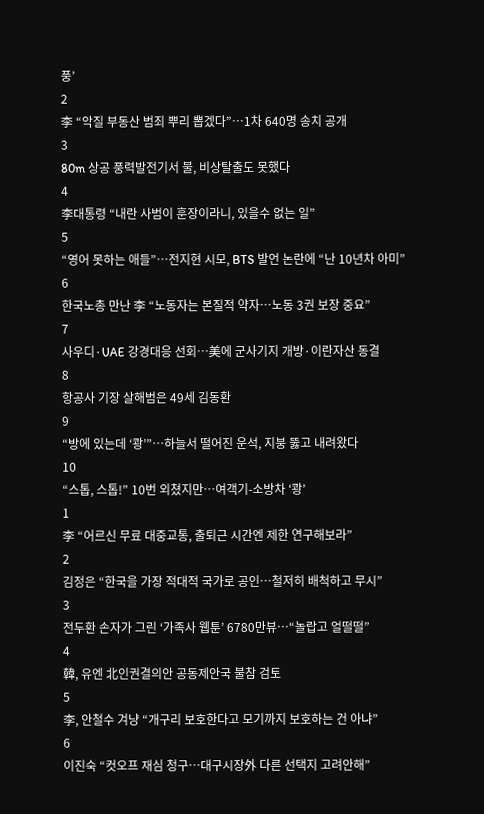풍’
2
李 “악질 부동산 범죄 뿌리 뽑겠다”…1차 640명 송치 공개
3
80m 상공 풍력발전기서 불, 비상탈출도 못했다
4
李대통령 “내란 사범이 훈장이라니, 있을수 없는 일”
5
“영어 못하는 애들”…전지현 시모, BTS 발언 논란에 “난 10년차 아미”
6
한국노총 만난 李 “노동자는 본질적 약자…노동 3권 보장 중요”
7
사우디·UAE 강경대응 선회…美에 군사기지 개방·이란자산 동결
8
항공사 기장 살해범은 49세 김동환
9
“방에 있는데 ‘쾅’”…하늘서 떨어진 운석, 지붕 뚫고 내려왔다
10
“스톱, 스톱!” 10번 외쳤지만…여객기-소방차 ‘쾅’
1
李 “어르신 무료 대중교통, 출퇴근 시간엔 제한 연구해보라”
2
김정은 “한국을 가장 적대적 국가로 공인…철저히 배척하고 무시”
3
전두환 손자가 그린 ‘가족사 웹툰’ 6780만뷰…“놀랍고 얼떨떨”
4
韓, 유엔 北인권결의안 공동제안국 불참 검토
5
李, 안철수 겨냥 “개구리 보호한다고 모기까지 보호하는 건 아냐”
6
이진숙 “컷오프 재심 청구…대구시장外 다른 선택지 고려안해”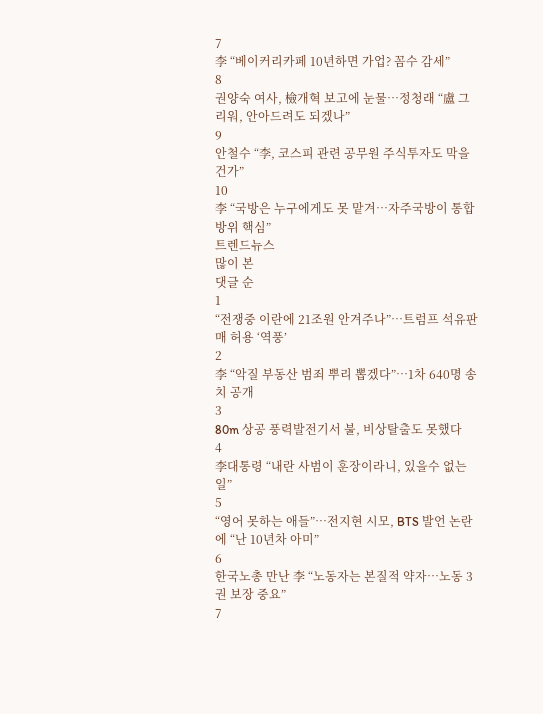7
李 “베이커리카페 10년하면 가업? 꼼수 감세”
8
권양숙 여사, 檢개혁 보고에 눈물…정청래 “盧 그리워, 안아드려도 되겠나”
9
안철수 “李, 코스피 관련 공무원 주식투자도 막을건가”
10
李 “국방은 누구에게도 못 맡겨…자주국방이 통합방위 핵심”
트렌드뉴스
많이 본
댓글 순
1
“전쟁중 이란에 21조원 안겨주나”…트럼프 석유판매 허용 ‘역풍’
2
李 “악질 부동산 범죄 뿌리 뽑겠다”…1차 640명 송치 공개
3
80m 상공 풍력발전기서 불, 비상탈출도 못했다
4
李대통령 “내란 사범이 훈장이라니, 있을수 없는 일”
5
“영어 못하는 애들”…전지현 시모, BTS 발언 논란에 “난 10년차 아미”
6
한국노총 만난 李 “노동자는 본질적 약자…노동 3권 보장 중요”
7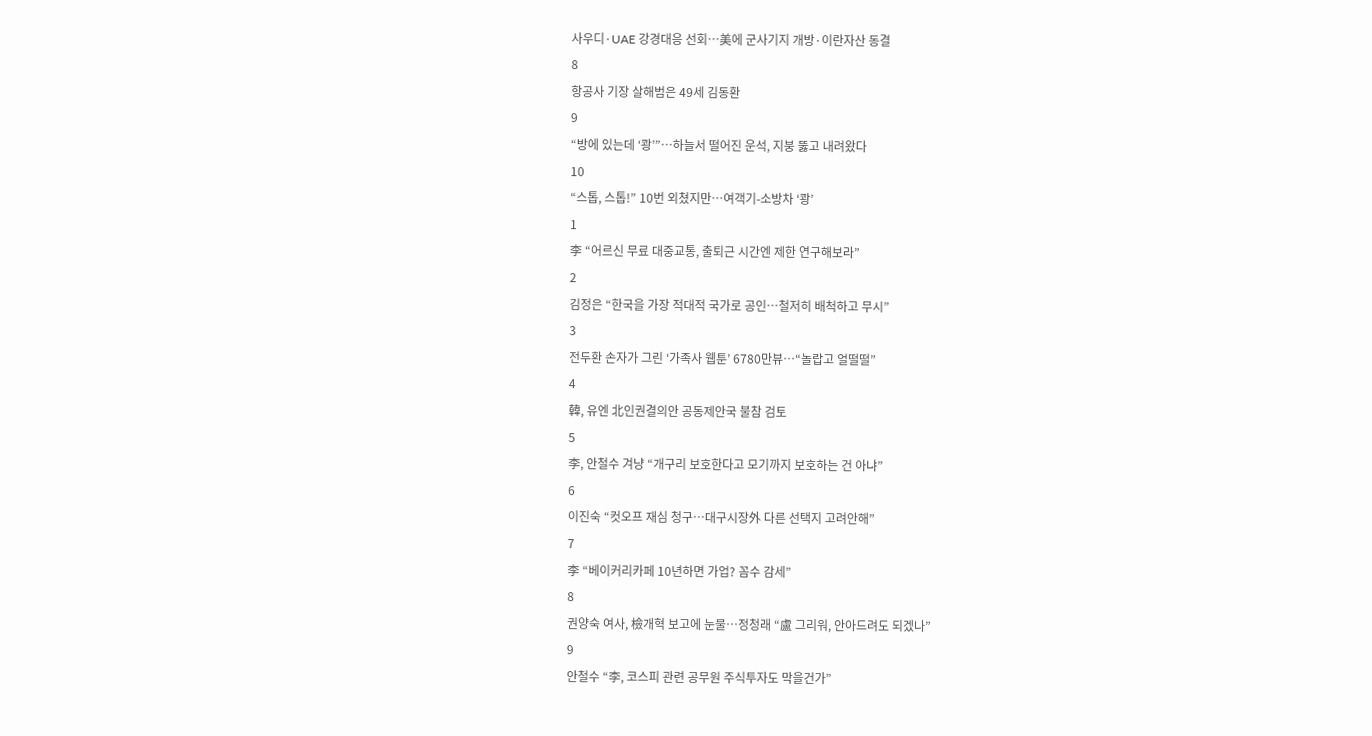사우디·UAE 강경대응 선회…美에 군사기지 개방·이란자산 동결
8
항공사 기장 살해범은 49세 김동환
9
“방에 있는데 ‘쾅’”…하늘서 떨어진 운석, 지붕 뚫고 내려왔다
10
“스톱, 스톱!” 10번 외쳤지만…여객기-소방차 ‘쾅’
1
李 “어르신 무료 대중교통, 출퇴근 시간엔 제한 연구해보라”
2
김정은 “한국을 가장 적대적 국가로 공인…철저히 배척하고 무시”
3
전두환 손자가 그린 ‘가족사 웹툰’ 6780만뷰…“놀랍고 얼떨떨”
4
韓, 유엔 北인권결의안 공동제안국 불참 검토
5
李, 안철수 겨냥 “개구리 보호한다고 모기까지 보호하는 건 아냐”
6
이진숙 “컷오프 재심 청구…대구시장外 다른 선택지 고려안해”
7
李 “베이커리카페 10년하면 가업? 꼼수 감세”
8
권양숙 여사, 檢개혁 보고에 눈물…정청래 “盧 그리워, 안아드려도 되겠나”
9
안철수 “李, 코스피 관련 공무원 주식투자도 막을건가”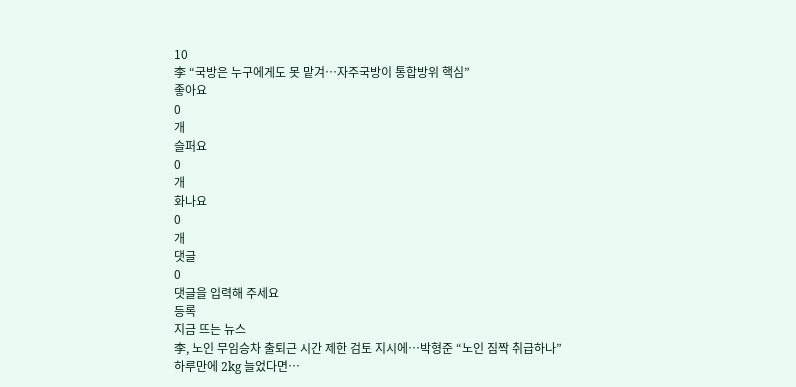10
李 “국방은 누구에게도 못 맡겨…자주국방이 통합방위 핵심”
좋아요
0
개
슬퍼요
0
개
화나요
0
개
댓글
0
댓글을 입력해 주세요
등록
지금 뜨는 뉴스
李, 노인 무임승차 출퇴근 시간 제한 검토 지시에…박형준 “노인 짐짝 취급하나”
하루만에 2kg 늘었다면…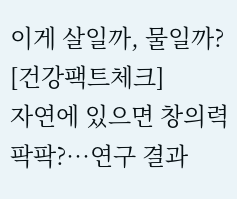이게 살일까, 물일까? [건강팩트체크]
자연에 있으면 창의력 팍팍?…연구 결과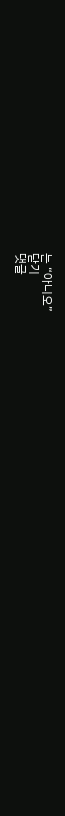는 “아니오”
닫기
댓글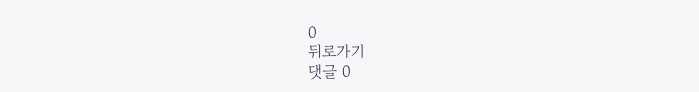0
뒤로가기
댓글 0